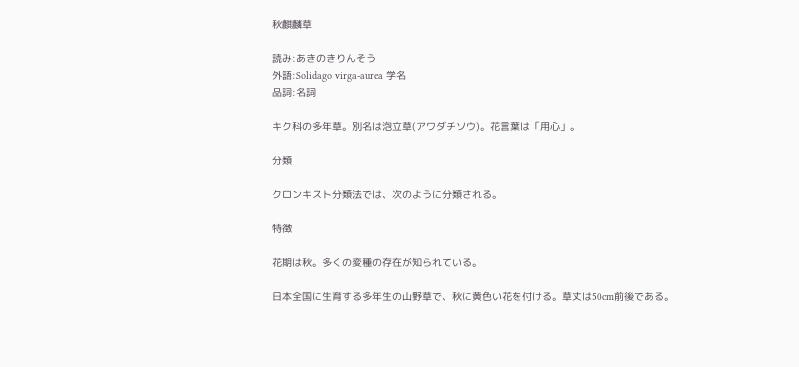秋麒麟草

読み:あきのきりんそう
外語:Solidago virga-aurea 学名
品詞:名詞

キク科の多年草。別名は泡立草(アワダチソウ)。花言葉は「用心」。

分類

クロンキスト分類法では、次のように分類される。

特徴

花期は秋。多くの変種の存在が知られている。

日本全国に生育する多年生の山野草で、秋に黄色い花を付ける。草丈は50cm前後である。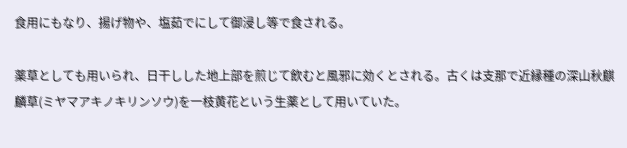食用にもなり、揚げ物や、塩茹でにして御浸し等で食される。

薬草としても用いられ、日干しした地上部を煎じて飲むと風邪に効くとされる。古くは支那で近縁種の深山秋麒麟草(ミヤマアキノキリンソウ)を一枝黄花という生薬として用いていた。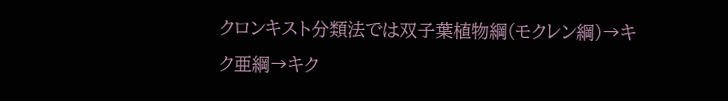クロンキスト分類法では双子葉植物綱(モクレン綱)→キク亜綱→キク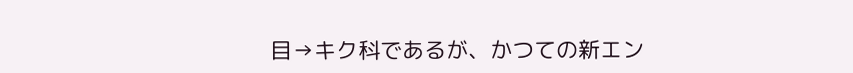目→キク科であるが、かつての新エン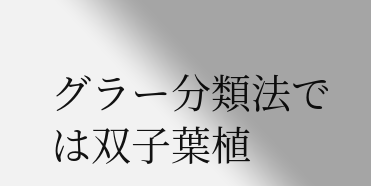グラー分類法では双子葉植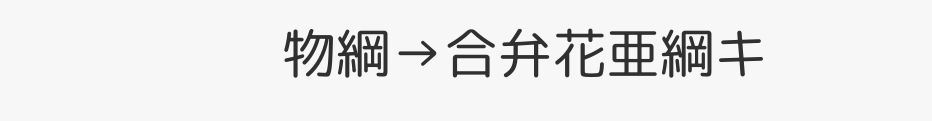物綱→合弁花亜綱キ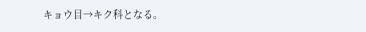キョウ目→キク科となる。